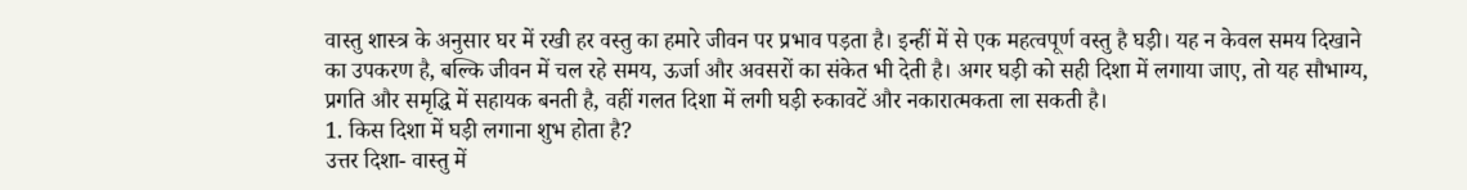वास्तु शास्त्र के अनुसार घर में रखी हर वस्तु का हमारे जीवन पर प्रभाव पड़ता है। इन्हीं में से एक महत्वपूर्ण वस्तु है घड़ी। यह न केवल समय दिखाने का उपकरण है, बल्कि जीवन में चल रहे समय, ऊर्जा और अवसरों का संकेत भी देती है। अगर घड़ी को सही दिशा में लगाया जाए, तो यह सौभाग्य, प्रगति और समृद्धि में सहायक बनती है, वहीं गलत दिशा में लगी घड़ी रुकावटें और नकारात्मकता ला सकती है।
1. किस दिशा में घड़ी लगाना शुभ होता है?
उत्तर दिशा- वास्तु में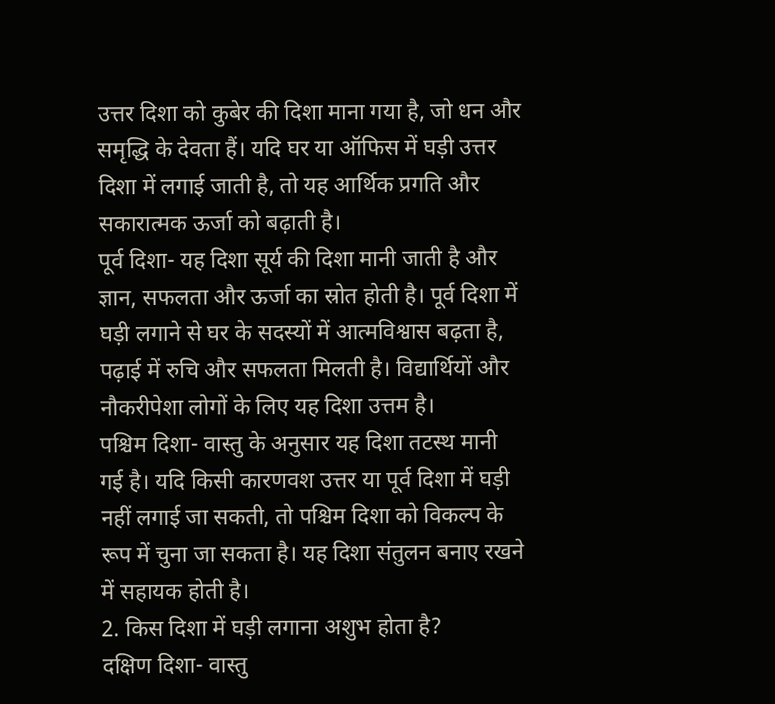उत्तर दिशा को कुबेर की दिशा माना गया है, जो धन और समृद्धि के देवता हैं। यदि घर या ऑफिस में घड़ी उत्तर दिशा में लगाई जाती है, तो यह आर्थिक प्रगति और सकारात्मक ऊर्जा को बढ़ाती है।
पूर्व दिशा- यह दिशा सूर्य की दिशा मानी जाती है और ज्ञान, सफलता और ऊर्जा का स्रोत होती है। पूर्व दिशा में घड़ी लगाने से घर के सदस्यों में आत्मविश्वास बढ़ता है, पढ़ाई में रुचि और सफलता मिलती है। विद्यार्थियों और नौकरीपेशा लोगों के लिए यह दिशा उत्तम है।
पश्चिम दिशा- वास्तु के अनुसार यह दिशा तटस्थ मानी गई है। यदि किसी कारणवश उत्तर या पूर्व दिशा में घड़ी नहीं लगाई जा सकती, तो पश्चिम दिशा को विकल्प के रूप में चुना जा सकता है। यह दिशा संतुलन बनाए रखने में सहायक होती है।
2. किस दिशा में घड़ी लगाना अशुभ होता है?
दक्षिण दिशा- वास्तु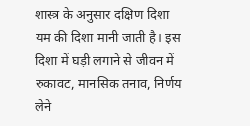शास्त्र के अनुसार दक्षिण दिशा यम की दिशा मानी जाती है। इस दिशा में घड़ी लगाने से जीवन में रुकावट, मानसिक तनाव, निर्णय लेने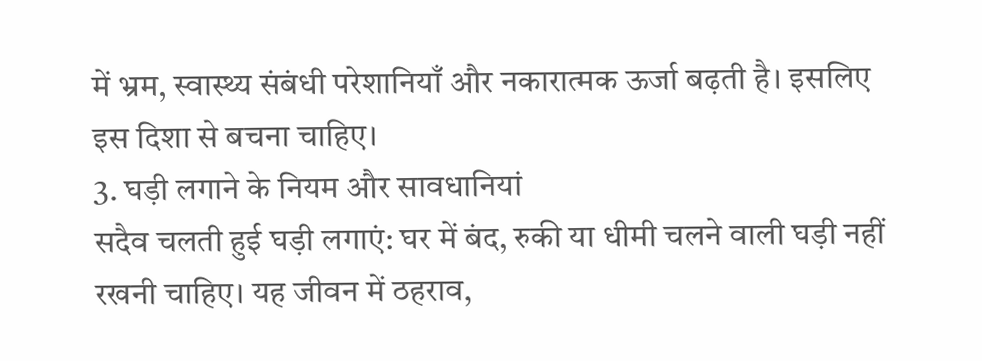में भ्रम, स्वास्थ्य संबंधी परेशानियाँ और नकारात्मक ऊर्जा बढ़ती है। इसलिए इस दिशा से बचना चाहिए।
3. घड़ी लगाने के नियम और सावधानियां
सदैव चलती हुई घड़ी लगाएं: घर में बंद, रुकी या धीमी चलने वाली घड़ी नहीं रखनी चाहिए। यह जीवन में ठहराव,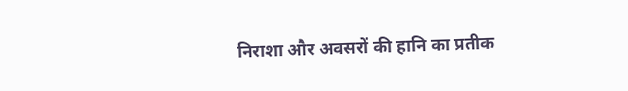निराशा और अवसरों की हानि का प्रतीक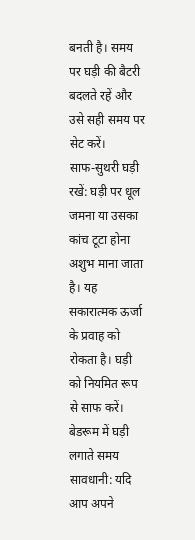बनती है। समय पर घड़ी की बैटरी बदलते रहें और उसे सही समय पर सेट करें।
साफ-सुथरी घड़ी रखें: घड़ी पर धूल जमना या उसका कांच टूटा होना अशुभ माना जाता है। यह सकारात्मक ऊर्जा के प्रवाह को रोकता है। घड़ी को नियमित रूप से साफ करें।
बेडरूम में घड़ी लगाते समय सावधानी: यदि आप अपने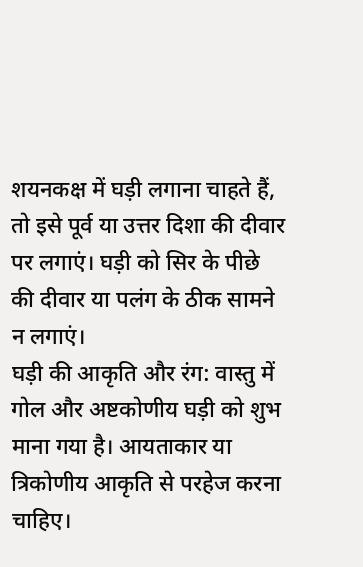शयनकक्ष में घड़ी लगाना चाहते हैं, तो इसे पूर्व या उत्तर दिशा की दीवार पर लगाएं। घड़ी को सिर के पीछे की दीवार या पलंग के ठीक सामने न लगाएं।
घड़ी की आकृति और रंग: वास्तु में गोल और अष्टकोणीय घड़ी को शुभ माना गया है। आयताकार या त्रिकोणीय आकृति से परहेज करना चाहिए।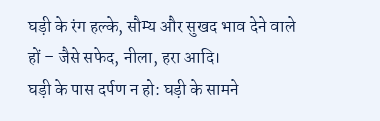घड़ी के रंग हल्के, सौम्य और सुखद भाव देने वाले हों – जैसे सफेद, नीला, हरा आदि।
घड़ी के पास दर्पण न हो: घड़ी के सामने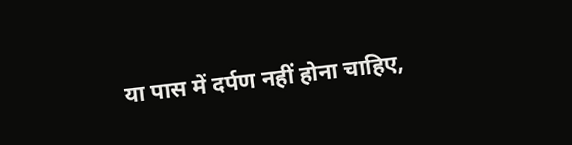या पास में दर्पण नहीं होना चाहिए,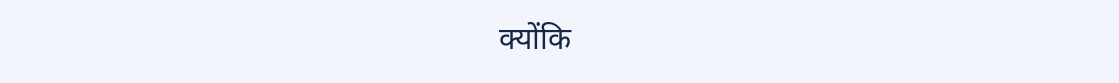क्योंकि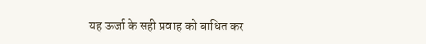यह ऊर्जा के सही प्रवाह को बाधित कर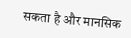सकता है और मानसिक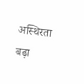अस्थिरता बढ़ा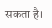सकता है।